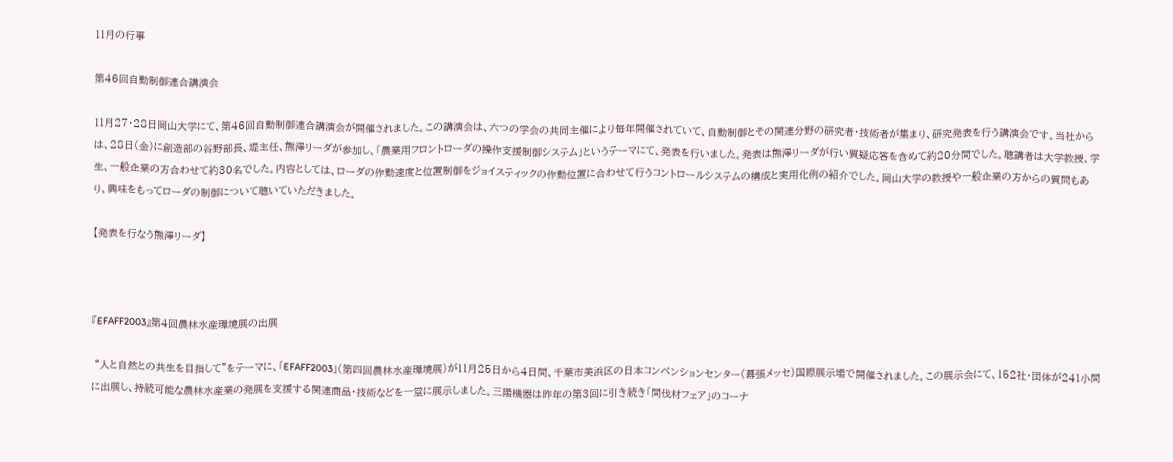11月の行事

第46回自動制御連合講演会

11月27・28日岡山大学にて、第46回自動制御連合講演会が開催されました。この講演会は、六つの学会の共同主催により毎年開催されていて、自動制御とその関連分野の研究者・技術者が集まり、研究発表を行う講演会です。当社からは、28日(金)に創造部の谷野部長、堤主任、熊澤リーダが参加し、「農業用フロントローダの操作支援制御システム」というテーマにて、発表を行いました。発表は熊澤リーダが行い質疑応答を含めて約20分間でした。聴講者は大学教授、学生、一般企業の方合わせて約30名でした。内容としては、ローダの作動速度と位置制御をジョイスティックの作動位置に合わせて行うコントロールシステムの構成と実用化例の紹介でした。岡山大学の教授や一般企業の方からの質問もあり、興味をもってローダの制御について聴いていただきました。

【発表を行なう熊澤リーダ】



『EFAFF2003』第4回農林水産環境展の出展

 “人と自然との共生を目指して”をテーマに、「EFAFF2003」(第四回農林水産環境展)が11月25日から4日間、千葉市美浜区の日本コンベンションセンター(幕張メッセ)国際展示場で開催されました。この展示会にて、152社・団体が241小間に出展し、持続可能な農林水産業の発展を支援する関連商品・技術などを一堂に展示しました。三陽機器は昨年の第3回に引き続き「間伐材フェア」のコーナ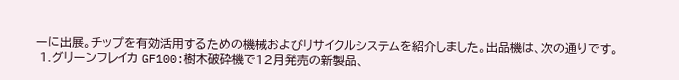ーに出展。チップを有効活用するための機械およびリサイクルシステムを紹介しました。出品機は、次の通りです。
 1.グリーンフレイカ GF100:樹木破砕機で12月発売の新製品、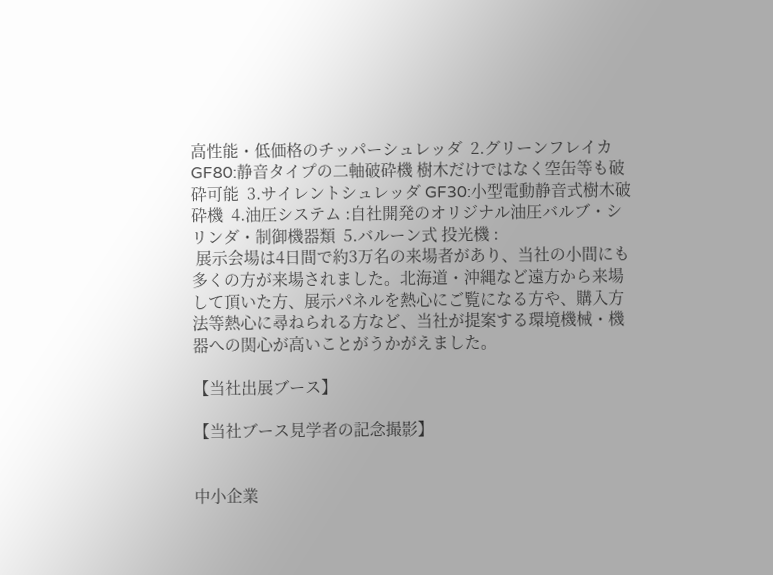高性能・低価格のチッパーシュレッダ  2.グリーンフレイカ GF80:静音タイプの二軸破砕機 樹木だけではなく空缶等も破砕可能  3.サイレントシュレッダ GF30:小型電動静音式樹木破砕機  4.油圧システム :自社開発のオリジナル油圧バルブ・シリンダ・制御機器類  5.バルーン式 投光機 :
 展示会場は4日間で約3万名の来場者があり、当社の小間にも多くの方が来場されました。北海道・沖縄など遠方から来場して頂いた方、展示パネルを熱心にご覧になる方や、購入方法等熱心に尋ねられる方など、当社が提案する環境機械・機器への関心が高いことがうかがえました。

【当社出展ブース】

【当社ブース見学者の記念撮影】


中小企業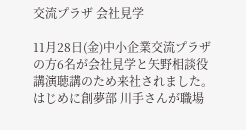交流プラザ 会社見学

11月28日(金)中小企業交流プラザの方6名が会社見学と矢野相談役講演聴講のため来社されました。はじめに創夢部 川手さんが職場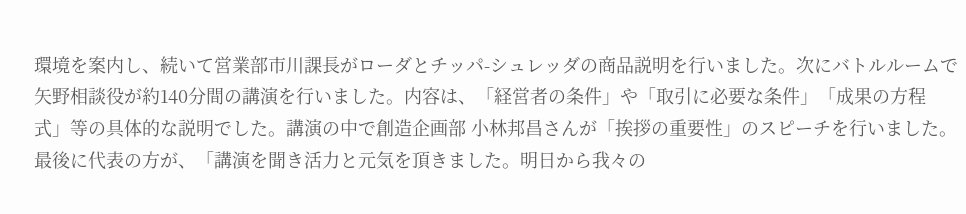環境を案内し、続いて営業部市川課長がローダとチッパ-シュレッダの商品説明を行いました。次にバトルルームで矢野相談役が約140分間の講演を行いました。内容は、「経営者の条件」や「取引に必要な条件」「成果の方程式」等の具体的な説明でした。講演の中で創造企画部 小林邦昌さんが「挨拶の重要性」のスピーチを行いました。 最後に代表の方が、「講演を聞き活力と元気を頂きました。明日から我々の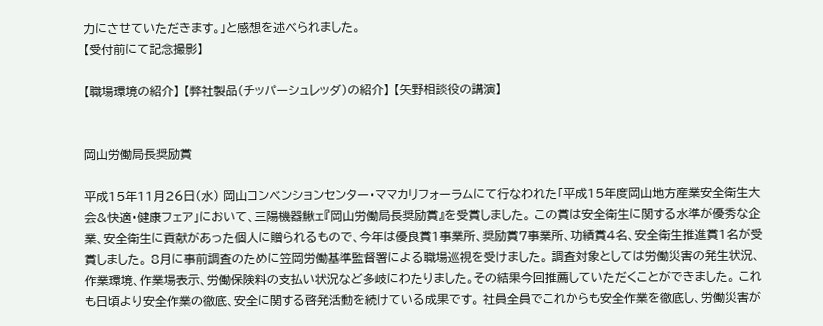力にさせていただきます。」と感想を述べられました。
【受付前にて記念撮影】

【職場環境の紹介】 【弊社製品(チッパーシュレッダ)の紹介】 【矢野相談役の講演】


岡山労働局長奨励賞

平成15年11月26日(水) 岡山コンベンションセンター・ママカリフォーラムにて行なわれた「平成15年度岡山地方産業安全衛生大会&快適・健康フェア」において、三陽機器鰍ェ『岡山労働局長奨励賞』を受賞しました。 この賞は安全衛生に関する水準が優秀な企業、安全衛生に貢献があった個人に贈られるもので、今年は優良賞1事業所、奨励賞7事業所、功績賞4名、安全衛生推進賞1名が受賞しました。 8月に事前調査のために笠岡労働基準監督署による職場巡視を受けました。 調査対象としては労働災害の発生状況、作業環境、作業場表示、労働保険料の支払い状況など多岐にわたりました。その結果今回推薦していただくことができました。 これも日頃より安全作業の徹底、安全に関する啓発活動を続けている成果です。 社員全員でこれからも安全作業を徹底し、労働災害が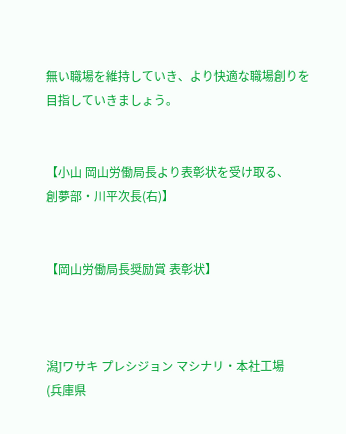無い職場を維持していき、より快適な職場創りを目指していきましょう。


【小山 岡山労働局長より表彰状を受け取る、
創夢部・川平次長(右)】


【岡山労働局長奨励賞 表彰状】



潟Jワサキ プレシジョン マシナリ・本社工場
(兵庫県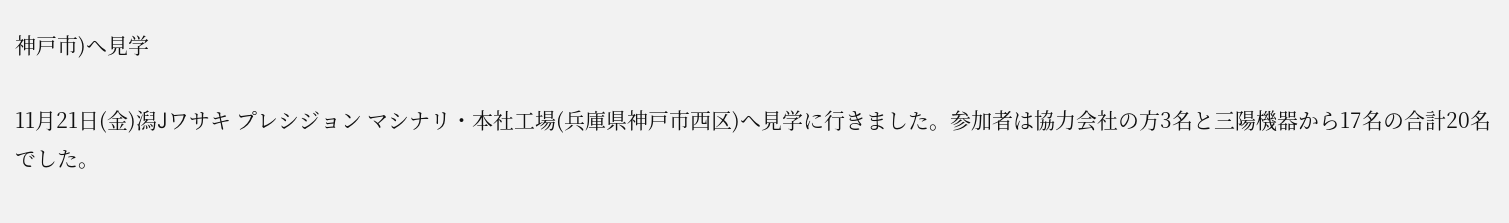神戸市)へ見学

11月21日(金)潟Jワサキ プレシジョン マシナリ・本社工場(兵庫県神戸市西区)へ見学に行きました。参加者は協力会社の方3名と三陽機器から17名の合計20名でした。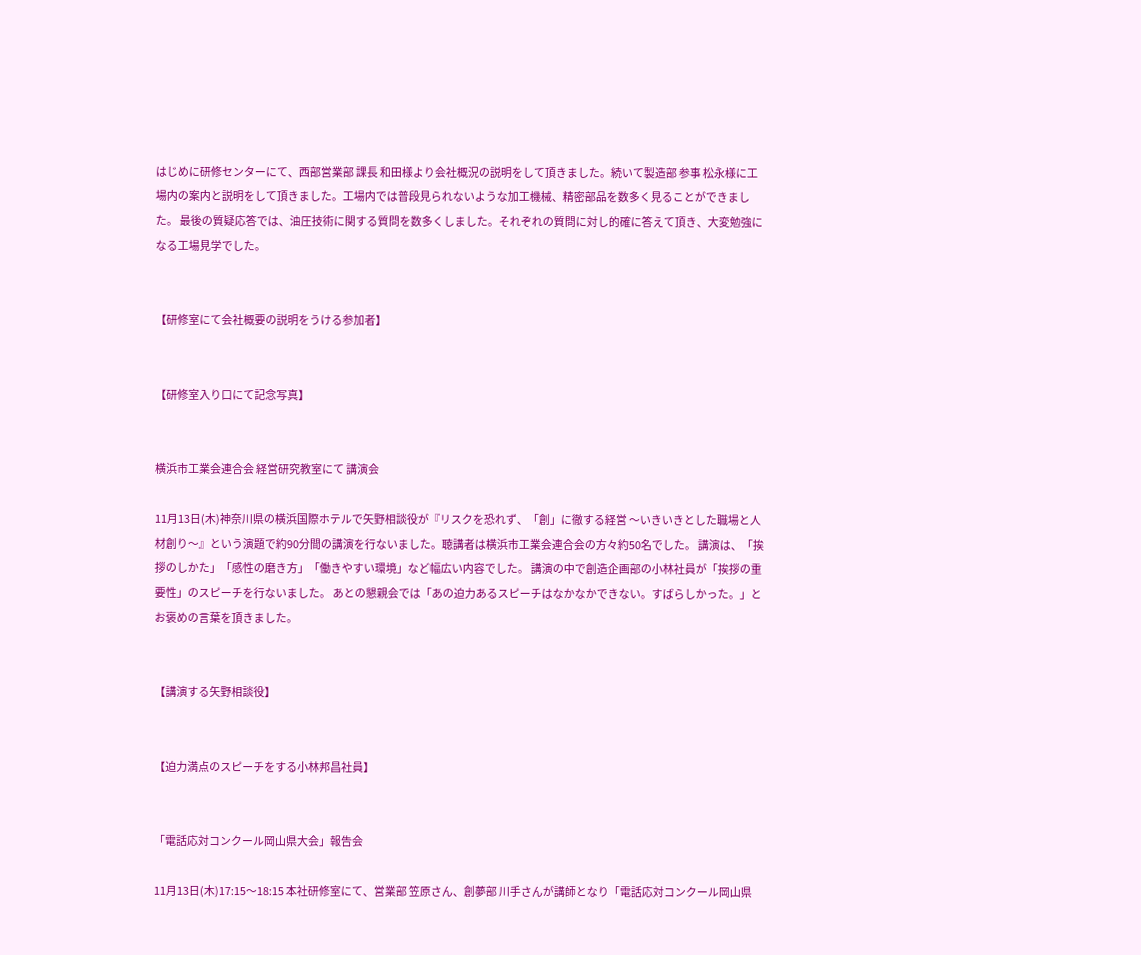はじめに研修センターにて、西部営業部 課長 和田様より会社概況の説明をして頂きました。続いて製造部 参事 松永様に工場内の案内と説明をして頂きました。工場内では普段見られないような加工機械、精密部品を数多く見ることができました。 最後の質疑応答では、油圧技術に関する質問を数多くしました。それぞれの質問に対し的確に答えて頂き、大変勉強になる工場見学でした。


【研修室にて会社概要の説明をうける参加者】


【研修室入り口にて記念写真】


横浜市工業会連合会 経営研究教室にて 講演会

11月13日(木)神奈川県の横浜国際ホテルで矢野相談役が『リスクを恐れず、「創」に徹する経営 〜いきいきとした職場と人材創り〜』という演題で約90分間の講演を行ないました。聴講者は横浜市工業会連合会の方々約50名でした。 講演は、「挨拶のしかた」「感性の磨き方」「働きやすい環境」など幅広い内容でした。 講演の中で創造企画部の小林社員が「挨拶の重要性」のスピーチを行ないました。 あとの懇親会では「あの迫力あるスピーチはなかなかできない。すばらしかった。」とお褒めの言葉を頂きました。


【講演する矢野相談役】


【迫力満点のスピーチをする小林邦昌社員】


「電話応対コンクール岡山県大会」報告会

11月13日(木)17:15〜18:15 本社研修室にて、営業部 笠原さん、創夢部 川手さんが講師となり「電話応対コンクール岡山県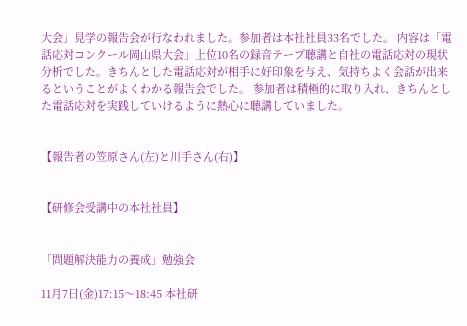大会」見学の報告会が行なわれました。参加者は本社社員33名でした。 内容は「電話応対コンクール岡山県大会」上位10名の録音テープ聴講と自社の電話応対の現状分析でした。きちんとした電話応対が相手に好印象を与え、気持ちよく会話が出来るということがよくわかる報告会でした。 参加者は積極的に取り入れ、きちんとした電話応対を実践していけるように熱心に聴講していました。


【報告者の笠原さん(左)と川手さん(右)】


【研修会受講中の本社社員】


「問題解決能力の養成」勉強会

11月7日(金)17:15〜18:45 本社研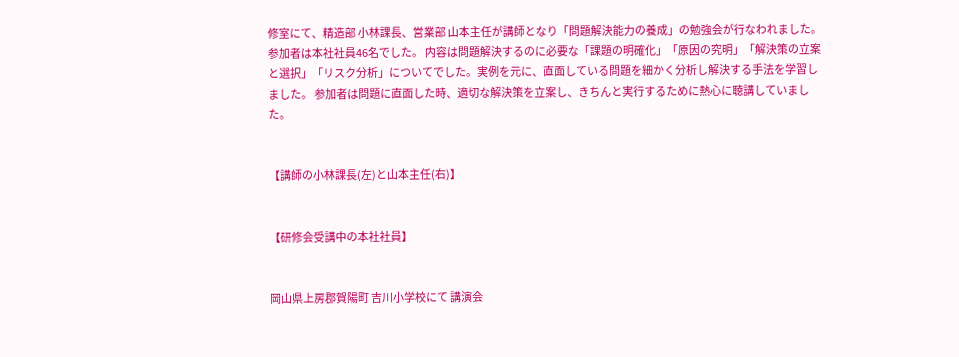修室にて、精造部 小林課長、営業部 山本主任が講師となり「問題解決能力の養成」の勉強会が行なわれました。参加者は本社社員46名でした。 内容は問題解決するのに必要な「課題の明確化」「原因の究明」「解決策の立案と選択」「リスク分析」についてでした。実例を元に、直面している問題を細かく分析し解決する手法を学習しました。 参加者は問題に直面した時、適切な解決策を立案し、きちんと実行するために熱心に聴講していました。


【講師の小林課長(左)と山本主任(右)】


【研修会受講中の本社社員】


岡山県上房郡賀陽町 吉川小学校にて 講演会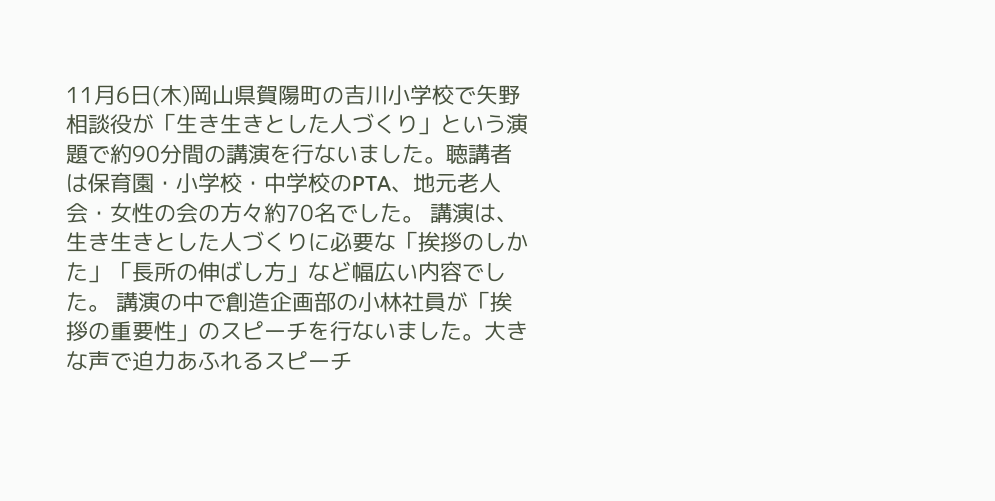11月6日(木)岡山県賀陽町の吉川小学校で矢野相談役が「生き生きとした人づくり」という演題で約90分間の講演を行ないました。聴講者は保育園・小学校・中学校のPTA、地元老人会・女性の会の方々約70名でした。 講演は、生き生きとした人づくりに必要な「挨拶のしかた」「長所の伸ばし方」など幅広い内容でした。 講演の中で創造企画部の小林社員が「挨拶の重要性」のスピーチを行ないました。大きな声で迫力あふれるスピーチ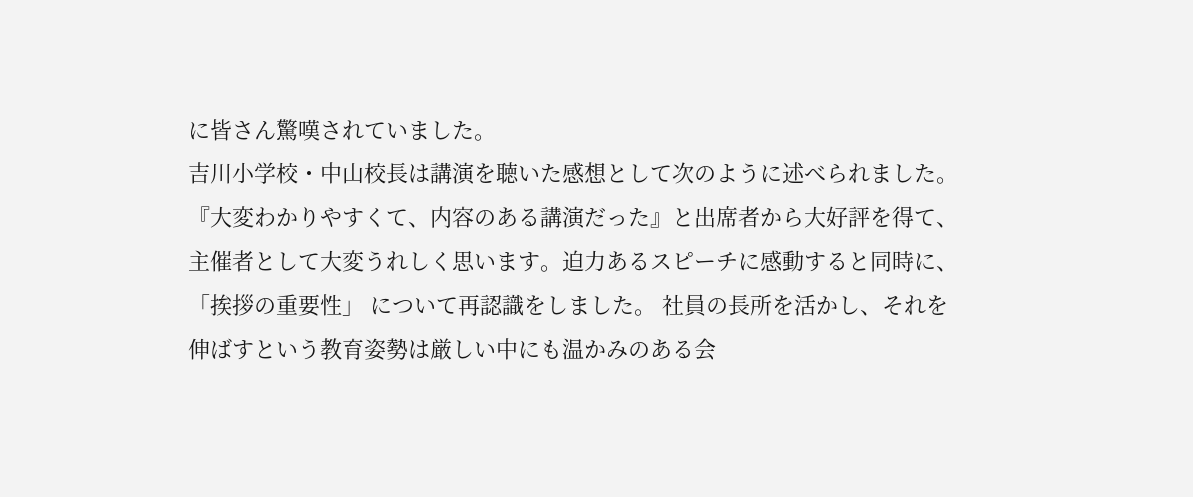に皆さん驚嘆されていました。
吉川小学校・中山校長は講演を聴いた感想として次のように述べられました。 『大変わかりやすくて、内容のある講演だった』と出席者から大好評を得て、主催者として大変うれしく思います。迫力あるスピーチに感動すると同時に、「挨拶の重要性」 について再認識をしました。 社員の長所を活かし、それを伸ばすという教育姿勢は厳しい中にも温かみのある会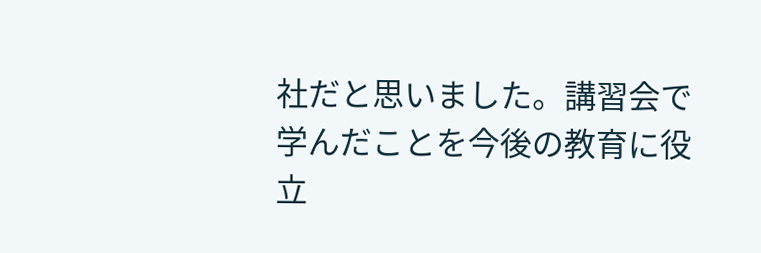社だと思いました。講習会で学んだことを今後の教育に役立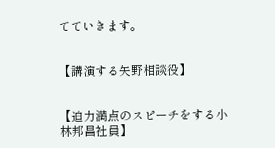てていきます。


【講演する矢野相談役】


【迫力満点のスピーチをする小林邦昌社員】